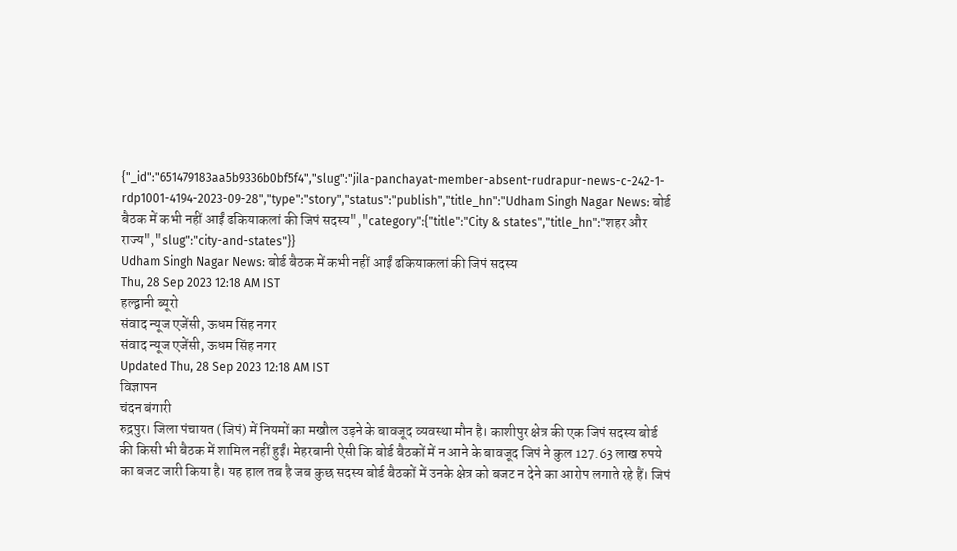{"_id":"651479183aa5b9336b0bf5f4","slug":"jila-panchayat-member-absent-rudrapur-news-c-242-1-rdp1001-4194-2023-09-28","type":"story","status":"publish","title_hn":"Udham Singh Nagar News: बोर्ड बैठक में कभी नहीं आईं ढकियाकलां की जिपं सदस्य","category":{"title":"City & states","title_hn":"शहर और राज्य","slug":"city-and-states"}}
Udham Singh Nagar News: बोर्ड बैठक में कभी नहीं आईं ढकियाकलां की जिपं सदस्य
Thu, 28 Sep 2023 12:18 AM IST
हल्द्वानी ब्यूरो
संवाद न्यूज एजेंसी, ऊधम सिंह नगर
संवाद न्यूज एजेंसी, ऊधम सिंह नगर
Updated Thu, 28 Sep 2023 12:18 AM IST
विज्ञापन
चंदन बंगारी
रुद्रपुर। जिला पंचायत (जिपं) में नियमों का मखौल उड़ने के बावजूद व्यवस्था मौन है। काशीपुर क्षेत्र की एक जिपं सदस्य बोर्ड की किसी भी बैठक में शामिल नहीं हुईं। मेहरबानी ऐसी कि बोर्ड बैठकों में न आने के बावजूद जिपं ने कुल 127.63 लाख रुपये का बजट जारी किया है। यह हाल तब है जब कुछ सदस्य बोर्ड बैठकों में उनके क्षेत्र को बजट न देने का आरोप लगाते रहे हैं। जिपं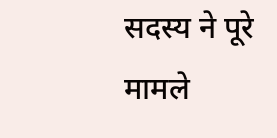सदस्य ने पूरे मामले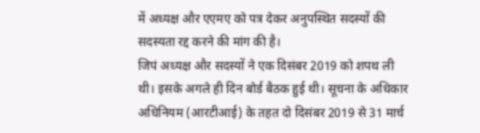में अध्यक्ष और एएमए को पत्र देकर अनुपस्थित सदस्यों की सदस्यता रद्द करने की मांग की है।
जिपं अध्यक्ष और सदस्यों ने एक दिसंबर 2019 को शपथ ली थी। इसके अगले ही दिन बोर्ड बैठक हुई थी। सूचना के अधिकार अधिनियम (आरटीआई) के तहत दो दिसंबर 2019 से 31 मार्च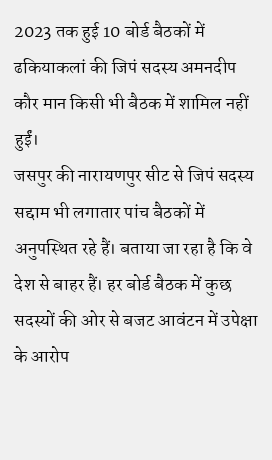2023 तक हुई 10 बोर्ड बैठकों में ढकियाकलां की जिपं सदस्य अमनदीप कौर मान किसी भी बैठक में शामिल नहीं हुईं।
जसपुर की नारायणपुर सीट से जिपं सदस्य सद्दाम भी लगातार पांच बैठकों में अनुपस्थित रहे हैं। बताया जा रहा है कि वे देश से बाहर हैं। हर बोर्ड बैठक में कुछ सदस्यों की ओर से बजट आवंटन में उपेक्षा के आरोप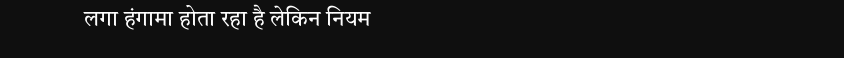लगा हंगामा होता रहा है लेकिन नियम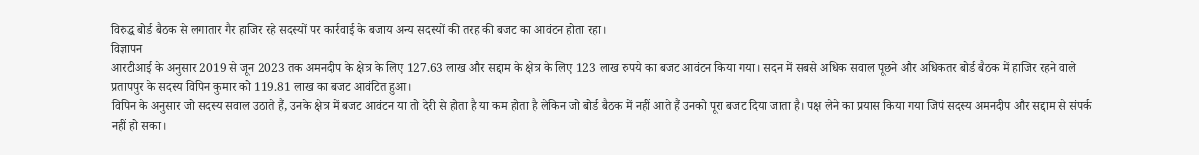विरुद्ध बोर्ड बैठक से लगातार गैर हाजिर रहे सदस्यों पर कार्रवाई के बजाय अन्य सदस्यों की तरह की बजट का आवंटन होता रहा।
विज्ञापन
आरटीआई के अनुसार 2019 से जून 2023 तक अमनदीप के क्षेत्र के लिए 127.63 लाख और सद्दाम के क्षेत्र के लिए 123 लाख रुपये का बजट आवंटन किया गया। सदन में सबसे अधिक सवाल पूछने और अधिकतर बोर्ड बैठक में हाजिर रहने वाले प्रतापपुर के सदस्य विपिन कुमार को 119.81 लाख का बजट आवंटित हुआ।
विपिन के अनुसार जो सदस्य सवाल उठाते हैं, उनके क्षेत्र में बजट आवंटन या तो देरी से होता है या कम होता है लेकिन जो बोर्ड बैठक में नहीं आते हैं उनको पूरा बजट दिया जाता है। पक्ष लेने का प्रयास किया गया जिपं सदस्य अमनदीप और सद्दाम से संपर्क नहीं हो सका।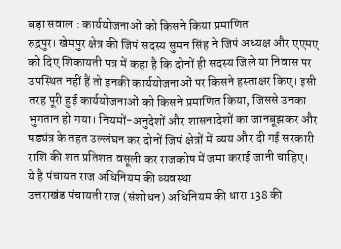बड़ा सवाल : कार्ययोजनाओं को किसने किया प्रमाणित
रुद्रपुर। खेमपुर क्षेत्र की जिपं सदस्य सुमन सिंह ने जिपं अध्यक्ष और एएमए को दिए शिकायती पत्र में कहा है कि दोनों ही सदस्य जिले या निवास पर उपस्थित नहीं हैं तो इनकी कार्ययोजनाओं पर किसने हस्ताक्षर किए। इसी तरह पूरी हुई कार्ययोजनाओं को किसने प्रमाणित किया, जिससे उनका भुगतान हो गया। नियमों-अनुदेशों और शासनादेशों का जानबूझकर और षड्यंत्र के तहत उल्लंघन कर दोनों जिपं क्षेत्रों में व्यय और दी गई सरकारी राशि की शत प्रतिशत वसूली कर राजकोष में जमा कराई जानी चाहिए।
ये है पंचायत राज अधिनियम की व्यवस्था
उत्तराखंड पंचायती राज (संशोधन) अधिनियम की धारा 138 की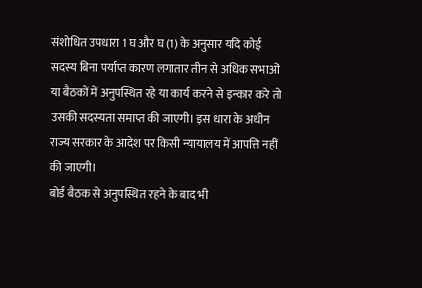संशोधित उपधारा 1 घ और घ (1) के अनुसार यदि कोई सदस्य बिना पर्याप्त कारण लगातार तीन से अधिक सभाओं या बैठकों में अनुपस्थित रहे या कार्य करने से इन्कार करे तो उसकी सदस्यता समाप्त की जाएगी। इस धारा के अधीन राज्य सरकार के आदेश पर किसी न्यायालय में आपत्ति नहीं की जाएगी।
बोर्ड बैठक से अनुपस्थित रहने के बाद भी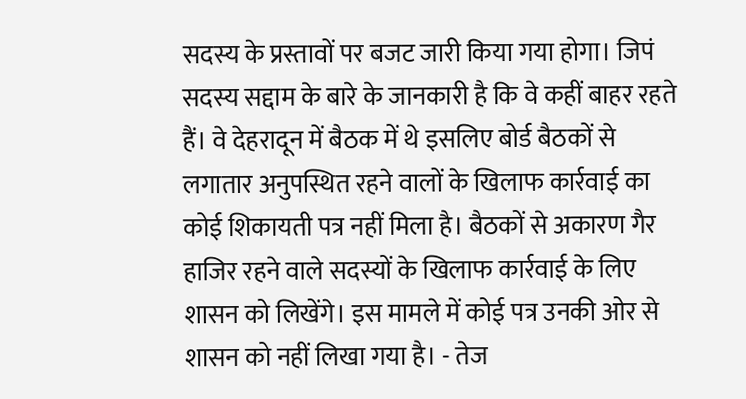सदस्य के प्रस्तावों पर बजट जारी किया गया होगा। जिपं सदस्य सद्दाम के बारे के जानकारी है कि वे कहीं बाहर रहते हैं। वे देहरादून में बैठक में थे इसलिए बोर्ड बैठकों से लगातार अनुपस्थित रहने वालों के खिलाफ कार्रवाई का कोई शिकायती पत्र नहीं मिला है। बैठकों से अकारण गैर हाजिर रहने वाले सदस्यों के खिलाफ कार्रवाई के लिए शासन को लिखेंगे। इस मामले में कोई पत्र उनकी ओर से शासन को नहीं लिखा गया है। - तेज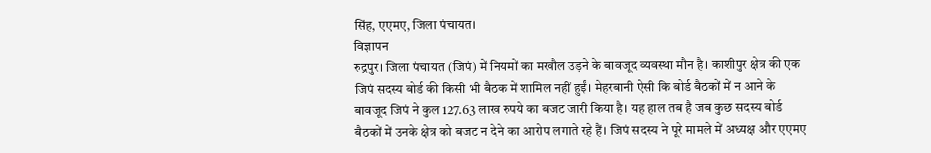सिंह, एएमए, जिला पंचायत।
विज्ञापन
रुद्रपुर। जिला पंचायत (जिपं) में नियमों का मखौल उड़ने के बावजूद व्यवस्था मौन है। काशीपुर क्षेत्र की एक जिपं सदस्य बोर्ड की किसी भी बैठक में शामिल नहीं हुईं। मेहरबानी ऐसी कि बोर्ड बैठकों में न आने के बावजूद जिपं ने कुल 127.63 लाख रुपये का बजट जारी किया है। यह हाल तब है जब कुछ सदस्य बोर्ड बैठकों में उनके क्षेत्र को बजट न देने का आरोप लगाते रहे हैं। जिपं सदस्य ने पूरे मामले में अध्यक्ष और एएमए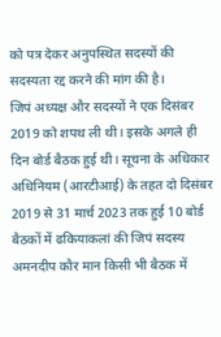को पत्र देकर अनुपस्थित सदस्यों की सदस्यता रद्द करने की मांग की है।
जिपं अध्यक्ष और सदस्यों ने एक दिसंबर 2019 को शपथ ली थी। इसके अगले ही दिन बोर्ड बैठक हुई थी। सूचना के अधिकार अधिनियम (आरटीआई) के तहत दो दिसंबर 2019 से 31 मार्च 2023 तक हुई 10 बोर्ड बैठकों में ढकियाकलां की जिपं सदस्य अमनदीप कौर मान किसी भी बैठक में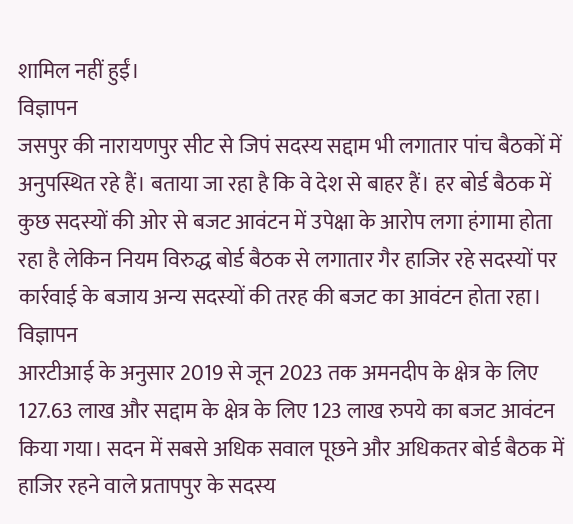शामिल नहीं हुईं।
विज्ञापन
जसपुर की नारायणपुर सीट से जिपं सदस्य सद्दाम भी लगातार पांच बैठकों में अनुपस्थित रहे हैं। बताया जा रहा है कि वे देश से बाहर हैं। हर बोर्ड बैठक में कुछ सदस्यों की ओर से बजट आवंटन में उपेक्षा के आरोप लगा हंगामा होता रहा है लेकिन नियम विरुद्ध बोर्ड बैठक से लगातार गैर हाजिर रहे सदस्यों पर कार्रवाई के बजाय अन्य सदस्यों की तरह की बजट का आवंटन होता रहा।
विज्ञापन
आरटीआई के अनुसार 2019 से जून 2023 तक अमनदीप के क्षेत्र के लिए 127.63 लाख और सद्दाम के क्षेत्र के लिए 123 लाख रुपये का बजट आवंटन किया गया। सदन में सबसे अधिक सवाल पूछने और अधिकतर बोर्ड बैठक में हाजिर रहने वाले प्रतापपुर के सदस्य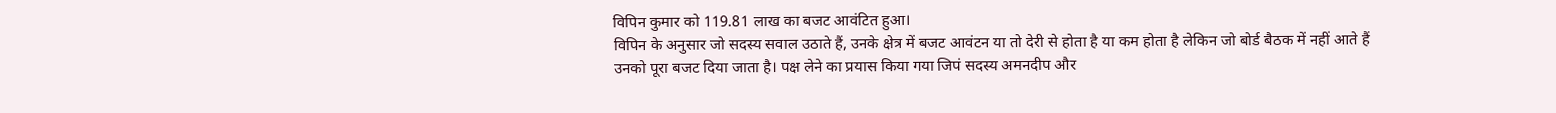विपिन कुमार को 119.81 लाख का बजट आवंटित हुआ।
विपिन के अनुसार जो सदस्य सवाल उठाते हैं, उनके क्षेत्र में बजट आवंटन या तो देरी से होता है या कम होता है लेकिन जो बोर्ड बैठक में नहीं आते हैं उनको पूरा बजट दिया जाता है। पक्ष लेने का प्रयास किया गया जिपं सदस्य अमनदीप और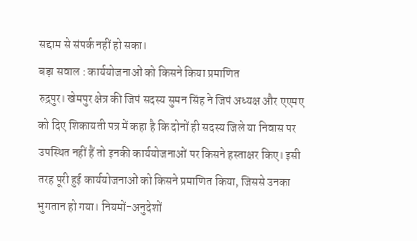सद्दाम से संपर्क नहीं हो सका।
बड़ा सवाल : कार्ययोजनाओं को किसने किया प्रमाणित
रुद्रपुर। खेमपुर क्षेत्र की जिपं सदस्य सुमन सिंह ने जिपं अध्यक्ष और एएमए को दिए शिकायती पत्र में कहा है कि दोनों ही सदस्य जिले या निवास पर उपस्थित नहीं हैं तो इनकी कार्ययोजनाओं पर किसने हस्ताक्षर किए। इसी तरह पूरी हुई कार्ययोजनाओं को किसने प्रमाणित किया, जिससे उनका भुगतान हो गया। नियमों-अनुदेशों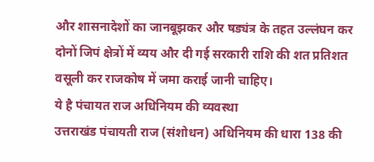और शासनादेशों का जानबूझकर और षड्यंत्र के तहत उल्लंघन कर दोनों जिपं क्षेत्रों में व्यय और दी गई सरकारी राशि की शत प्रतिशत वसूली कर राजकोष में जमा कराई जानी चाहिए।
ये है पंचायत राज अधिनियम की व्यवस्था
उत्तराखंड पंचायती राज (संशोधन) अधिनियम की धारा 138 की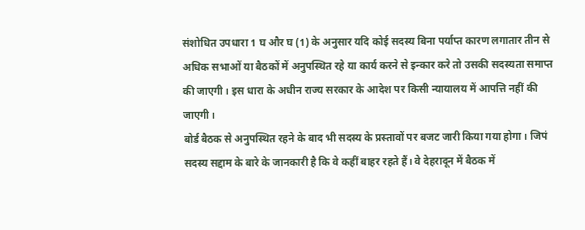संशोधित उपधारा 1 घ और घ (1) के अनुसार यदि कोई सदस्य बिना पर्याप्त कारण लगातार तीन से अधिक सभाओं या बैठकों में अनुपस्थित रहे या कार्य करने से इन्कार करे तो उसकी सदस्यता समाप्त की जाएगी। इस धारा के अधीन राज्य सरकार के आदेश पर किसी न्यायालय में आपत्ति नहीं की जाएगी।
बोर्ड बैठक से अनुपस्थित रहने के बाद भी सदस्य के प्रस्तावों पर बजट जारी किया गया होगा। जिपं सदस्य सद्दाम के बारे के जानकारी है कि वे कहीं बाहर रहते हैं। वे देहरादून में बैठक में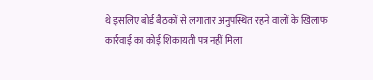थे इसलिए बोर्ड बैठकों से लगातार अनुपस्थित रहने वालों के खिलाफ कार्रवाई का कोई शिकायती पत्र नहीं मिला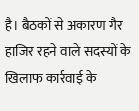है। बैठकों से अकारण गैर हाजिर रहने वाले सदस्यों के खिलाफ कार्रवाई के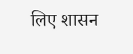लिए शासन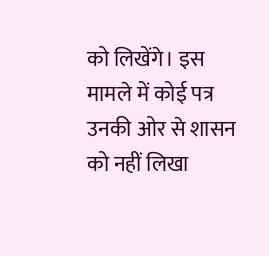को लिखेंगे। इस मामले में कोई पत्र उनकी ओर से शासन को नहीं लिखा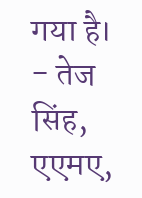गया है। - तेज सिंह, एएमए,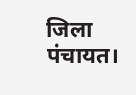जिला पंचायत।